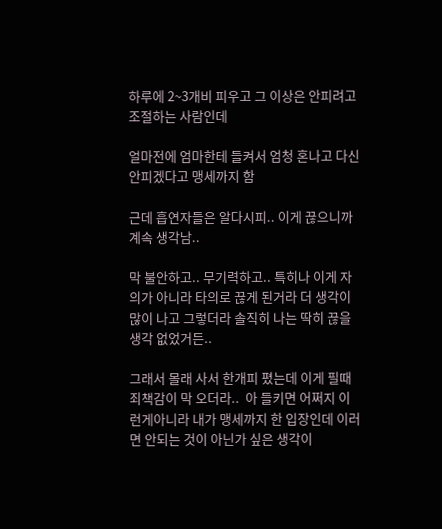하루에 2~3개비 피우고 그 이상은 안피려고 조절하는 사람인데

얼마전에 엄마한테 들켜서 엄청 혼나고 다신 안피겠다고 맹세까지 함

근데 흡연자들은 알다시피.. 이게 끊으니까 계속 생각남..

막 불안하고.. 무기력하고.. 특히나 이게 자의가 아니라 타의로 끊게 된거라 더 생각이 많이 나고 그렇더라 솔직히 나는 딱히 끊을 생각 없었거든..

그래서 몰래 사서 한개피 폈는데 이게 필때 죄책감이 막 오더라..  아 들키면 어쩌지 이런게아니라 내가 맹세까지 한 입장인데 이러면 안되는 것이 아닌가 싶은 생각이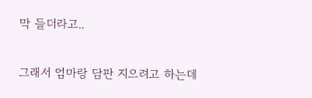막 들더라고..

그래서 엄마랑 담판 지으려고 하는데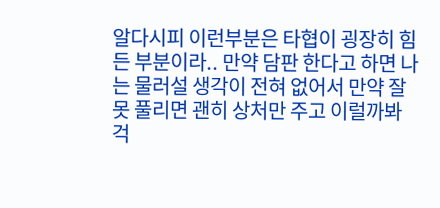알다시피 이런부분은 타협이 굉장히 힘든 부분이라.. 만약 담판 한다고 하면 나는 물러설 생각이 전혀 없어서 만약 잘못 풀리면 괜히 상처만 주고 이럴까봐 걱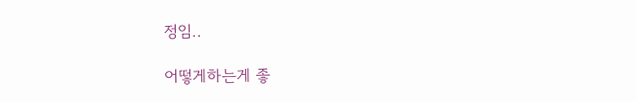정임..

어떻게하는게 좋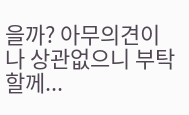을까? 아무의견이나 상관없으니 부탁할께...